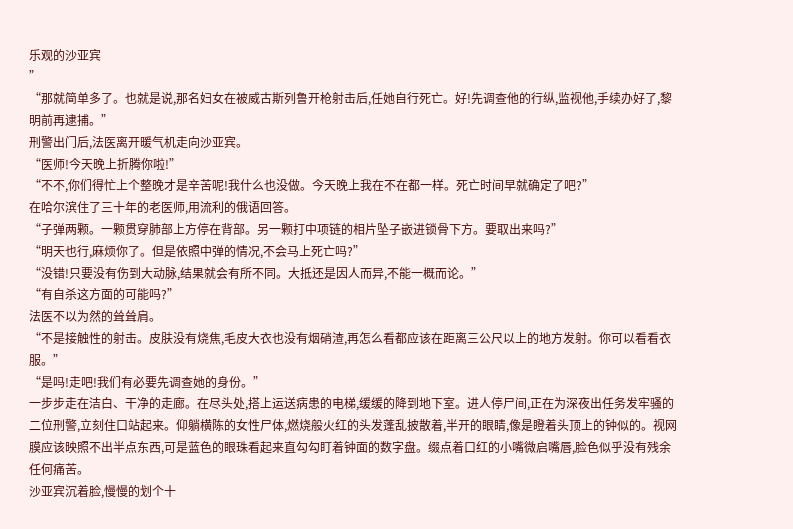乐观的沙亚宾
”
“那就简单多了。也就是说,那名妇女在被威古斯列鲁开枪射击后,任她自行死亡。好!先调查他的行纵,监视他,手续办好了,黎明前再逮捕。”
刑警出门后,法医离开暖气机走向沙亚宾。
“医师!今天晚上折腾你啦!”
“不不,你们得忙上个整晚才是辛苦呢!我什么也没做。今天晚上我在不在都一样。死亡时间早就确定了吧?”
在哈尔滨住了三十年的老医师,用流利的俄语回答。
“子弹两颗。一颗贯穿肺部上方停在背部。另一颗打中项链的相片坠子嵌进锁骨下方。要取出来吗?”
“明天也行,麻烦你了。但是依照中弹的情况,不会马上死亡吗?”
“没错!只要没有伤到大动脉,结果就会有所不同。大抵还是因人而异,不能一概而论。”
“有自杀这方面的可能吗?”
法医不以为然的耸耸肩。
“不是接触性的射击。皮肤没有烧焦,毛皮大衣也没有烟硝渣,再怎么看都应该在距离三公尺以上的地方发射。你可以看看衣服。”
“是吗!走吧!我们有必要先调查她的身份。”
一步步走在洁白、干净的走廊。在尽头处,搭上运送病患的电梯,缓缓的降到地下室。进人停尸间,正在为深夜出任务发牢骚的二位刑警,立刻住口站起来。仰躺横陈的女性尸体,燃烧般火红的头发蓬乱披散着,半开的眼睛,像是瞪着头顶上的钟似的。视网膜应该映照不出半点东西,可是蓝色的眼珠看起来直勾勾盯着钟面的数字盘。缀点着口红的小嘴微启嘴唇,脸色似乎没有残余任何痛苦。
沙亚宾沉着脸,慢慢的划个十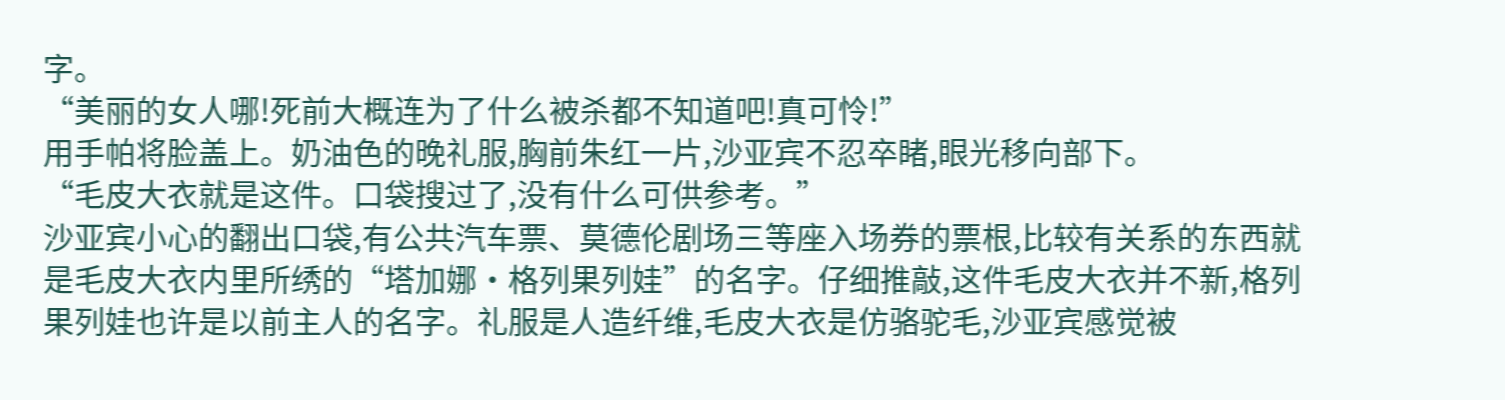字。
“美丽的女人哪!死前大概连为了什么被杀都不知道吧!真可怜!”
用手帕将脸盖上。奶油色的晚礼服,胸前朱红一片,沙亚宾不忍卒睹,眼光移向部下。
“毛皮大衣就是这件。口袋搜过了,没有什么可供参考。”
沙亚宾小心的翻出口袋,有公共汽车票、莫德伦剧场三等座入场券的票根,比较有关系的东西就是毛皮大衣内里所绣的“塔加娜·格列果列娃”的名字。仔细推敲,这件毛皮大衣并不新,格列果列娃也许是以前主人的名字。礼服是人造纤维,毛皮大衣是仿骆驼毛,沙亚宾感觉被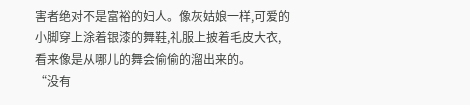害者绝对不是富裕的妇人。像灰姑娘一样,可爱的小脚穿上涂着银漆的舞鞋,礼服上披着毛皮大衣,看来像是从哪儿的舞会偷偷的溜出来的。
“没有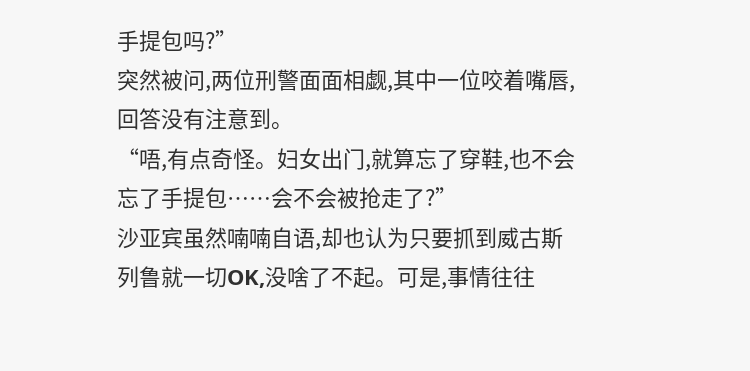手提包吗?”
突然被问,两位刑警面面相觑,其中一位咬着嘴唇,回答没有注意到。
“唔,有点奇怪。妇女出门,就算忘了穿鞋,也不会忘了手提包……会不会被抢走了?”
沙亚宾虽然喃喃自语,却也认为只要抓到威古斯列鲁就一切OK,没啥了不起。可是,事情往往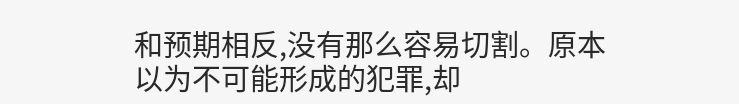和预期相反,没有那么容易切割。原本以为不可能形成的犯罪,却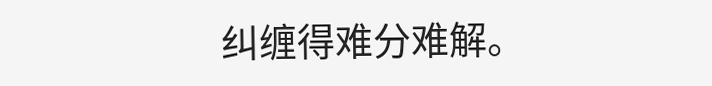纠缠得难分难解。